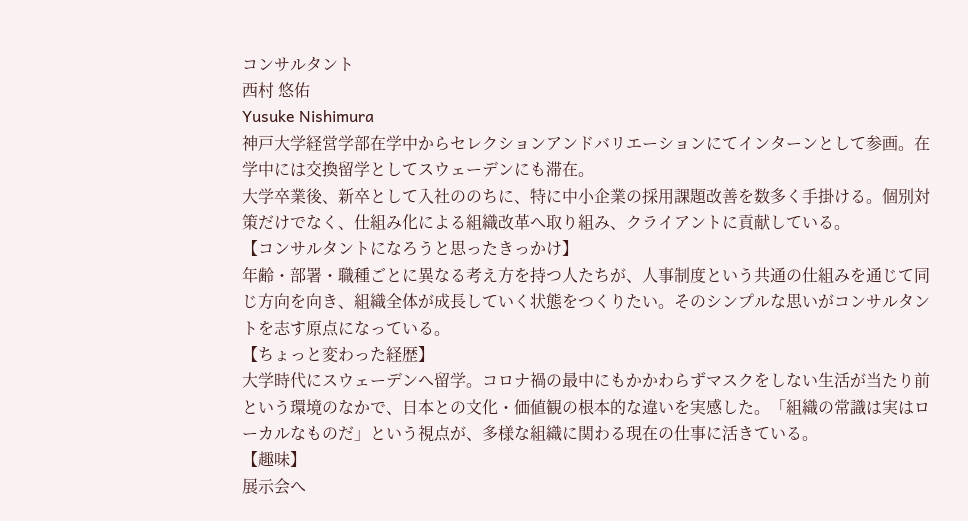コンサルタント
西村 悠佑
Yusuke Nishimura
神戸大学経営学部在学中からセレクションアンドバリエーションにてインターンとして参画。在学中には交換留学としてスウェーデンにも滞在。
大学卒業後、新卒として入社ののちに、特に中小企業の採用課題改善を数多く手掛ける。個別対策だけでなく、仕組み化による組織改革へ取り組み、クライアントに貢献している。
【コンサルタントになろうと思ったきっかけ】
年齢・部署・職種ごとに異なる考え方を持つ人たちが、人事制度という共通の仕組みを通じて同じ方向を向き、組織全体が成長していく状態をつくりたい。そのシンプルな思いがコンサルタントを志す原点になっている。
【ちょっと変わった経歴】
大学時代にスウェーデンへ留学。コロナ禍の最中にもかかわらずマスクをしない生活が当たり前という環境のなかで、日本との文化・価値観の根本的な違いを実感した。「組織の常識は実はローカルなものだ」という視点が、多様な組織に関わる現在の仕事に活きている。
【趣味】
展示会へ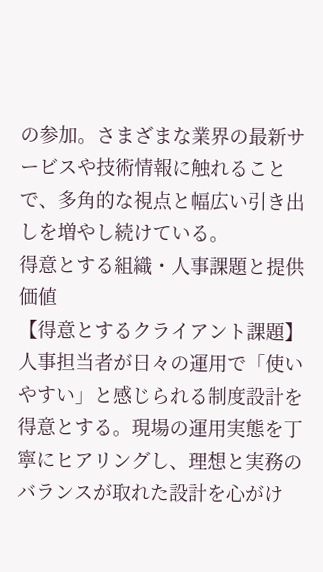の参加。さまざまな業界の最新サービスや技術情報に触れることで、多角的な視点と幅広い引き出しを増やし続けている。
得意とする組織・人事課題と提供価値
【得意とするクライアント課題】
人事担当者が日々の運用で「使いやすい」と感じられる制度設計を得意とする。現場の運用実態を丁寧にヒアリングし、理想と実務のバランスが取れた設計を心がけ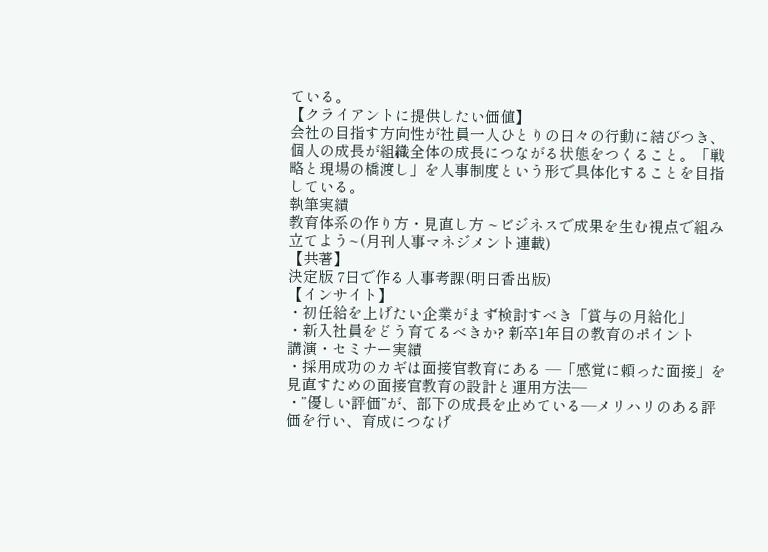ている。
【クライアントに提供したい価値】
会社の目指す方向性が社員一人ひとりの日々の行動に結びつき、個人の成長が組織全体の成長につながる状態をつくること。「戦略と現場の橋渡し」を人事制度という形で具体化することを目指している。
執筆実績
教育体系の作り方・見直し方 ~ビジネスで成果を生む視点で組み立てよう~(月刊人事マネジメント連載)
【共著】
決定版 7日で作る人事考課(明日香出版)
【インサイト】
・初任給を上げたい企業がまず検討すべき「賞与の月給化」
・新入社員をどう育てるべきか? 新卒1年目の教育のポイント
講演・セミナー実績
・採用成功のカギは面接官教育にある ―「感覚に頼った面接」を見直すための面接官教育の設計と運用方法―
・”優しい評価”が、部下の成長を止めている―メリハリのある評価を行い、育成につなげ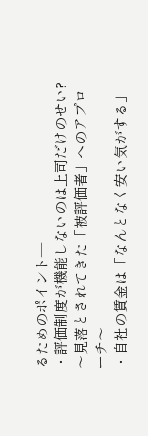るためのポイント―
・評価制度が機能しないのは上司だけのせい? 〜見落とされてきた「被評価者」へのアプローチ〜
・自社の賃金は「なんとなく安い気がする」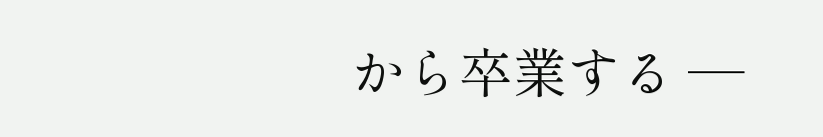から卒業する ―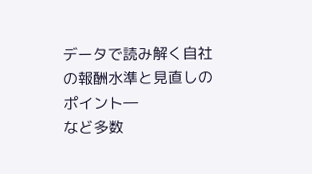データで読み解く自社の報酬水準と見直しのポイント―
など多数